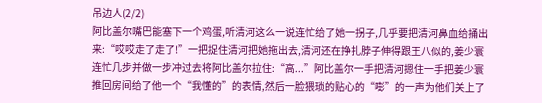吊边人(2/2)
阿比盖尔嘴巴能塞下一个鸡蛋,听清河这么一说连忙给了她一拐子,几乎要把清河鼻血给捅出来:“哎哎走了走了!”一把捉住清河把她拖出去,清河还在挣扎脖子伸得跟王八似的,姜少寰连忙几步并做一步冲过去将阿比盖尔拉住:“高...”阿比盖尔一手把清河摁住一手把姜少寰推回房间给了他一个“我懂的”的表情,然后一脸猥琐的贴心的“嘭”的一声为他们关上了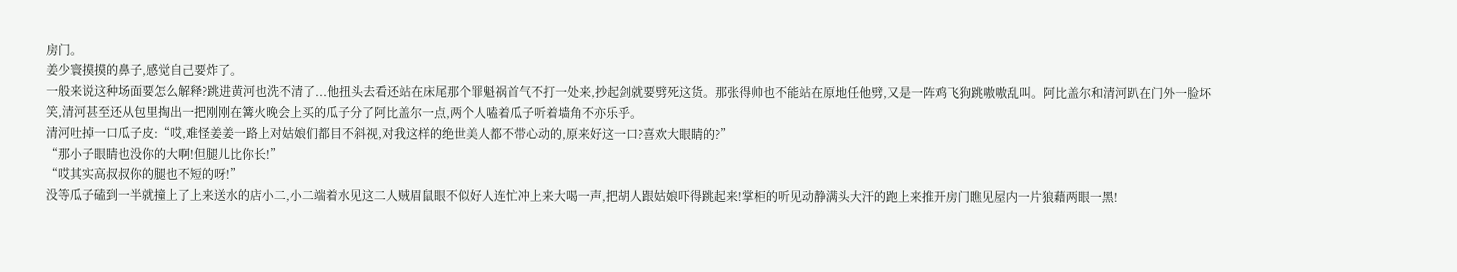房门。
姜少寰摸摸的鼻子,感觉自己要炸了。
一般来说这种场面要怎么解释?跳进黄河也洗不清了...他扭头去看还站在床尾那个罪魁祸首气不打一处来,抄起剑就要劈死这货。那张得帅也不能站在原地任他劈,又是一阵鸡飞狗跳嗷嗷乱叫。阿比盖尔和清河趴在门外一脸坏笑,清河甚至还从包里掏出一把刚刚在篝火晚会上买的瓜子分了阿比盖尔一点,两个人嗑着瓜子听着墙角不亦乐乎。
清河吐掉一口瓜子皮:“哎,难怪姜姜一路上对姑娘们都目不斜视,对我这样的绝世美人都不带心动的,原来好这一口?喜欢大眼睛的?”
“那小子眼睛也没你的大啊!但腿儿比你长!”
“哎其实高叔叔你的腿也不短的呀!”
没等瓜子磕到一半就撞上了上来送水的店小二,小二端着水见这二人贼眉鼠眼不似好人连忙冲上来大喝一声,把胡人跟姑娘吓得跳起来!掌柜的听见动静满头大汗的跑上来推开房门瞧见屋内一片狼藉两眼一黑!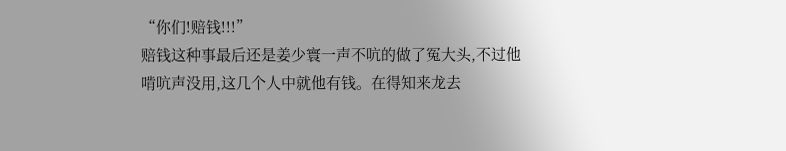“你们!赔钱!!!”
赔钱这种事最后还是姜少寰一声不吭的做了冤大头,不过他啃吭声没用,这几个人中就他有钱。在得知来龙去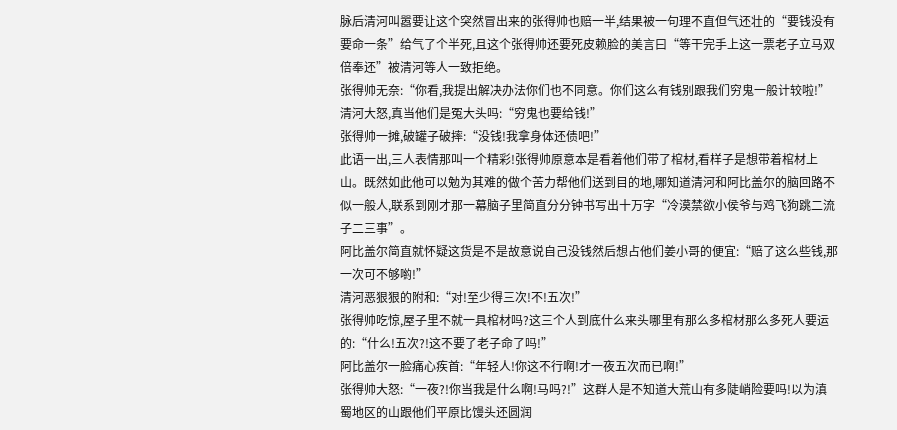脉后清河叫嚣要让这个突然冒出来的张得帅也赔一半,结果被一句理不直但气还壮的“要钱没有要命一条”给气了个半死,且这个张得帅还要死皮赖脸的美言曰“等干完手上这一票老子立马双倍奉还”被清河等人一致拒绝。
张得帅无奈:“你看,我提出解决办法你们也不同意。你们这么有钱别跟我们穷鬼一般计较啦!”
清河大怒,真当他们是冤大头吗:“穷鬼也要给钱!”
张得帅一摊,破罐子破摔:“没钱!我拿身体还债吧!”
此语一出,三人表情那叫一个精彩!张得帅原意本是看着他们带了棺材,看样子是想带着棺材上山。既然如此他可以勉为其难的做个苦力帮他们送到目的地,哪知道清河和阿比盖尔的脑回路不似一般人,联系到刚才那一幕脑子里简直分分钟书写出十万字“冷漠禁欲小侯爷与鸡飞狗跳二流子二三事”。
阿比盖尔简直就怀疑这货是不是故意说自己没钱然后想占他们姜小哥的便宜:“赔了这么些钱,那一次可不够喲!”
清河恶狠狠的附和:“对!至少得三次!不!五次!”
张得帅吃惊,屋子里不就一具棺材吗?这三个人到底什么来头哪里有那么多棺材那么多死人要运的:“什么!五次?!这不要了老子命了吗!”
阿比盖尔一脸痛心疾首:“年轻人!你这不行啊!才一夜五次而已啊!”
张得帅大怒:“一夜?!你当我是什么啊!马吗?!”这群人是不知道大荒山有多陡峭险要吗!以为滇蜀地区的山跟他们平原比馒头还圆润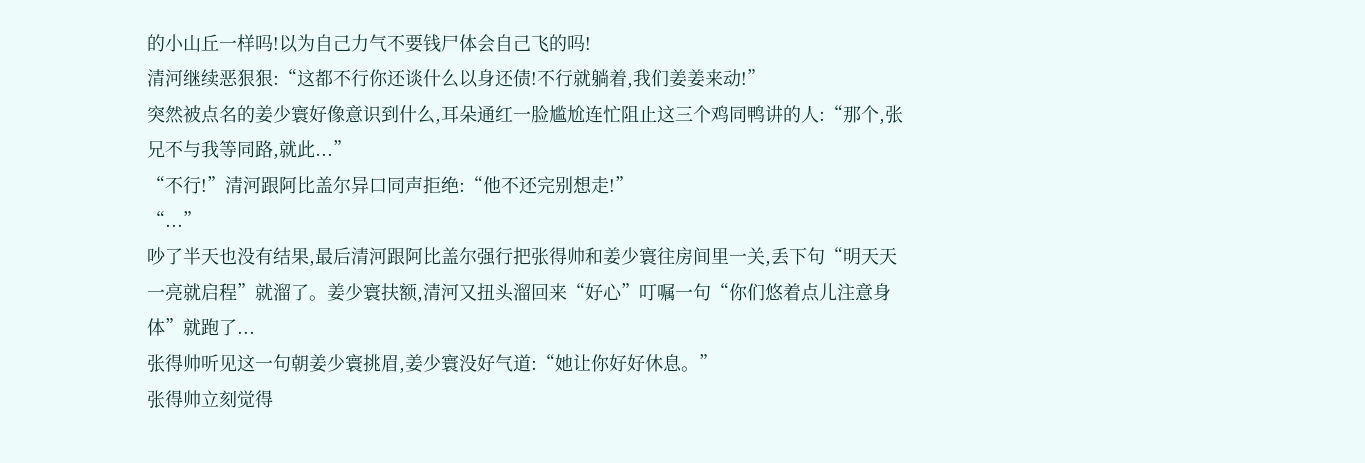的小山丘一样吗!以为自己力气不要钱尸体会自己飞的吗!
清河继续恶狠狠:“这都不行你还谈什么以身还债!不行就躺着,我们姜姜来动!”
突然被点名的姜少寰好像意识到什么,耳朵通红一脸尴尬连忙阻止这三个鸡同鸭讲的人:“那个,张兄不与我等同路,就此...”
“不行!”清河跟阿比盖尔异口同声拒绝:“他不还完别想走!”
“...”
吵了半天也没有结果,最后清河跟阿比盖尔强行把张得帅和姜少寰往房间里一关,丢下句“明天天一亮就启程”就溜了。姜少寰扶额,清河又扭头溜回来“好心”叮嘱一句“你们悠着点儿注意身体”就跑了...
张得帅听见这一句朝姜少寰挑眉,姜少寰没好气道:“她让你好好休息。”
张得帅立刻觉得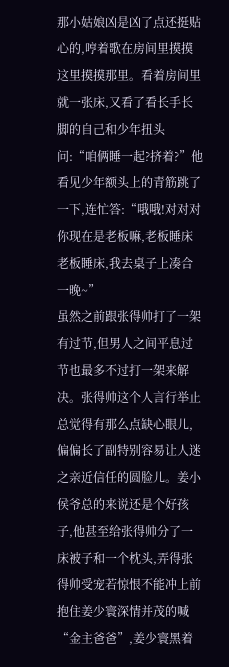那小姑娘凶是凶了点还挺贴心的,哼着歌在房间里摸摸这里摸摸那里。看着房间里就一张床,又看了看长手长脚的自己和少年扭头问:“咱俩睡一起?挤着?”他看见少年额头上的青筋跳了一下,连忙答:“哦哦!对对对你现在是老板嘛,老板睡床老板睡床,我去桌子上凑合一晚~”
虽然之前跟张得帅打了一架有过节,但男人之间平息过节也最多不过打一架来解决。张得帅这个人言行举止总觉得有那么点缺心眼儿,偏偏长了副特别容易让人迷之亲近信任的圆脸儿。姜小侯爷总的来说还是个好孩子,他甚至给张得帅分了一床被子和一个枕头,弄得张得帅受宠若惊恨不能冲上前抱住姜少寰深情并茂的喊“金主爸爸”,姜少寰黑着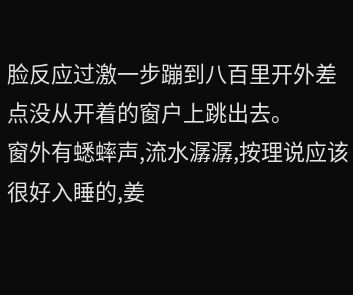脸反应过激一步蹦到八百里开外差点没从开着的窗户上跳出去。
窗外有蟋蟀声,流水潺潺,按理说应该很好入睡的,姜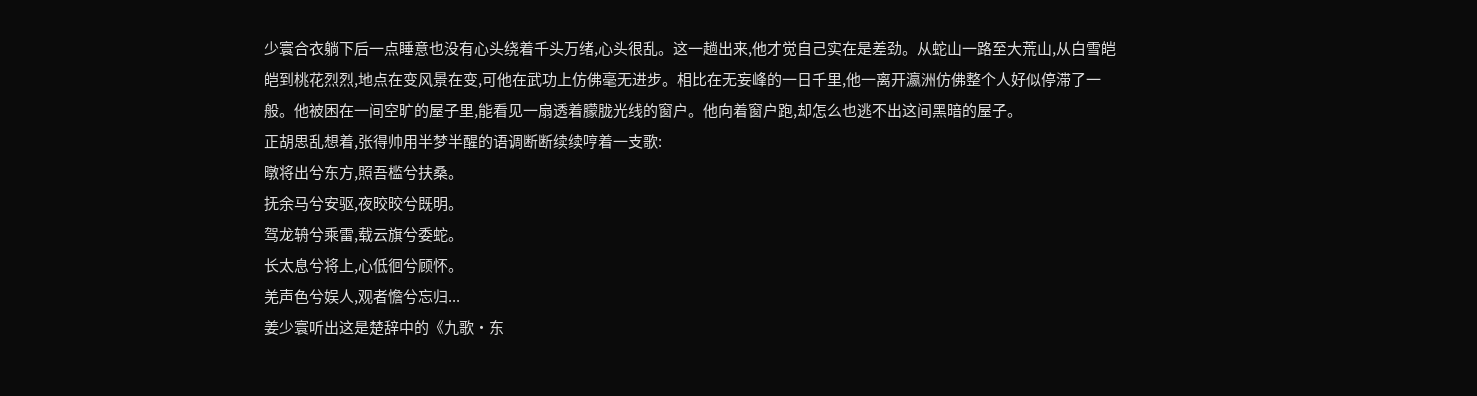少寰合衣躺下后一点睡意也没有心头绕着千头万绪,心头很乱。这一趟出来,他才觉自己实在是差劲。从蛇山一路至大荒山,从白雪皑皑到桃花烈烈,地点在变风景在变,可他在武功上仿佛毫无进步。相比在无妄峰的一日千里,他一离开瀛洲仿佛整个人好似停滞了一般。他被困在一间空旷的屋子里,能看见一扇透着朦胧光线的窗户。他向着窗户跑,却怎么也逃不出这间黑暗的屋子。
正胡思乱想着,张得帅用半梦半醒的语调断断续续哼着一支歌:
暾将出兮东方,照吾槛兮扶桑。
抚余马兮安驱,夜晈晈兮既明。
驾龙辀兮乘雷,载云旗兮委蛇。
长太息兮将上,心低徊兮顾怀。
羌声色兮娱人,观者憺兮忘归...
姜少寰听出这是楚辞中的《九歌·东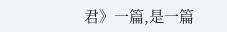君》一篇,是一篇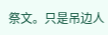祭文。只是吊边人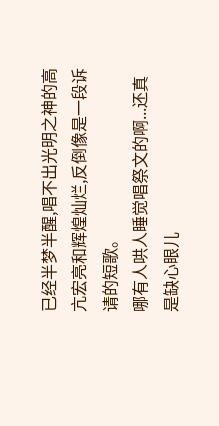已经半梦半醒,唱不出光明之神的高亢宏亮和辉煌灿烂,反倒像是一段诉请的短歌。
哪有人哄人睡觉唱祭文的啊...还真是缺心眼儿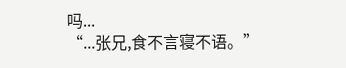吗...
“...张兄,食不言寝不语。”